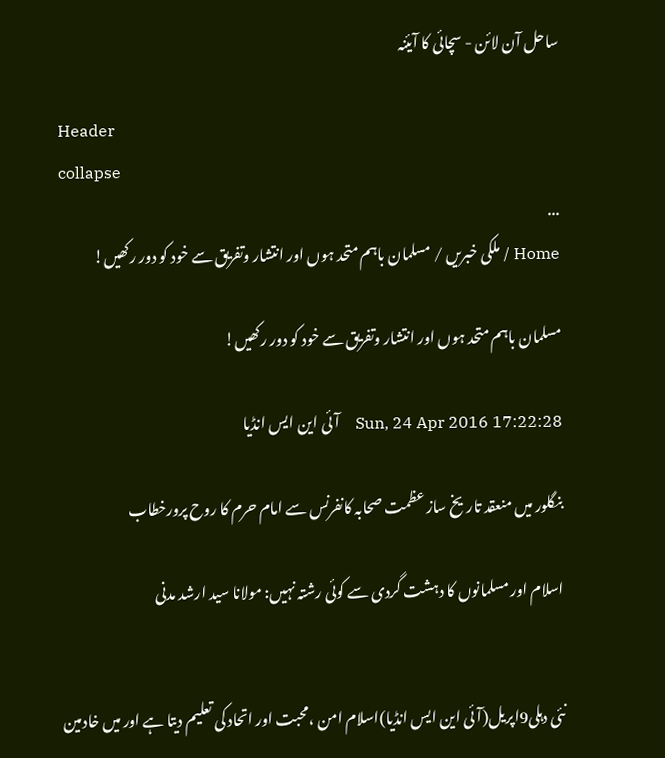ساحل آن لائن - سچائی کا آیئنہ

Header
collapse
...
Home / ملکی خبریں / مسلمان باہم متحد ہوں اور انتشار وتفریق سے خود کو دور رکھیں!

مسلمان باہم متحد ہوں اور انتشار وتفریق سے خود کو دور رکھیں!

Sun, 24 Apr 2016 17:22:28    آئی این ایس انڈیا

بنگلور میں منعقد تاریخ ساز عظمت صحابہ کانفرنس سے امام حرم کا روح پرورخطاب

اسلام اور مسلمانوں کا دہشت گردی سے کوئی رشتہ نہیں: مولانا سید ارشد مدنی


نئی دہلی9اپریل(آئی این ایس انڈیا)اسلام امن ،محبت اور اتحاد کی تعلیم دیتا ہے اور میں خادمین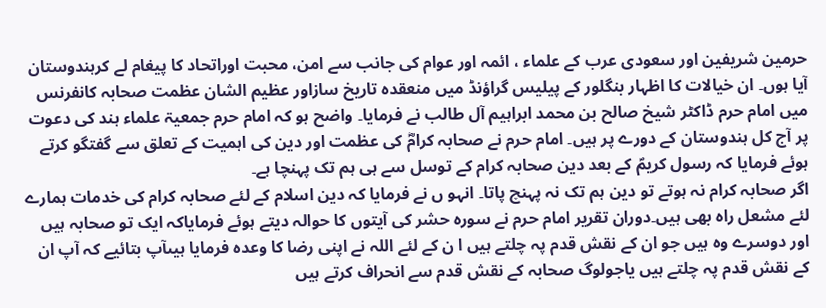حرمین شریفین اور سعودی عرب کے علماء ، ائمہ اور عوام کی جانب سے امن، محبت اوراتحاد کا پیغام لے کرہندوستان آیا ہوں۔ ان خیالات کا اظہار بنگلور کے پیلیس گراؤنڈ میں منعقدہ تاریخ سازاور عظیم الشان عظمت صحابہ کانفرنس میں امام حرم ڈاکٹر شیخ صالح بن محمد ابراہیم آل طالب نے فرمایا۔ واضح ہو کہ امام حرم جمعیۃ علماء ہند کی دعوت پر آج کل ہندوستان کے دورے پر ہیں۔ امام حرم نے صحابہ کرامؓ کی عظمت اور دین کی اہمیت کے تعلق سے گفتگو کرتے ہوئے فرمایا کہ رسول کریمؐ کے بعد دین صحابہ کرام کے توسل سے ہی ہم تک پہنچا ہے۔
اگر صحابہ کرام نہ ہوتے تو دین ہم تک نہ پہنچ پاتا۔ انہو ں نے فرمایا کہ دین اسلام کے لئے صحابہ کرام کی خدمات ہمارے لئے مشعل راہ بھی ہیں۔دوران تقریر امام حرم نے سورہ حشر کی آیتوں کا حوالہ دیتے ہوئے فرمایاکہ ایک تو صحابہ ہیں اور دوسرے وہ ہیں جو ان کے نقش قدم پہ چلتے ہیں ا ن کے لئے اللہ نے اپنی رضا کا وعدہ فرمایا ہیںآپ بتائیے کہ آپ ان کے نقش قدم پہ چلتے ہیں یاجولوگ صحابہ کے نقش قدم سے انحراف کرتے ہیں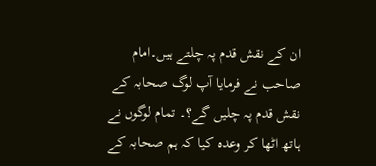ان کے نقش قدم پہ چلتے ہیں۔امام صاحب نے فرمایا آپ لوگ صحابہ کے نقش قدم پہ چلیں گے؟۔ تمام لوگوں نے ہاتھ اٹھا کر وعدہ کیا کہ ہم صحابہ کے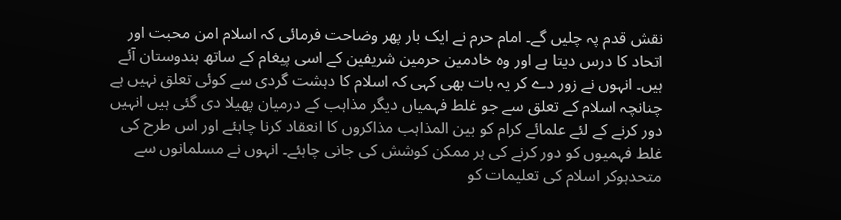نقش قدم پہ چلیں گے۔ امام حرم نے ایک بار پھر وضاحت فرمائی کہ اسلام امن محبت اور اتحاد کا درس دیتا ہے اور وہ خادمین حرمین شریفین کے اسی پیغام کے ساتھ ہندوستان آئے ہیں۔ انہوں نے زور دے کر یہ بات بھی کہی کہ اسلام کا دہشت گردی سے کوئی تعلق نہیں ہے چنانچہ اسلام کے تعلق سے جو غلط فہمیاں دیگر مذاہب کے درمیان پھیلا دی گئی ہیں انہیں دور کرنے کے لئے علمائے کرام کو بین المذاہب مذاکروں کا انعقاد کرنا چاہئے اور اس طرح کی غلط فہمیوں کو دور کرنے کی ہر ممکن کوشش کی جانی چاہئے۔ انہوں نے مسلمانوں سے متحدہوکر اسلام کی تعلیمات کو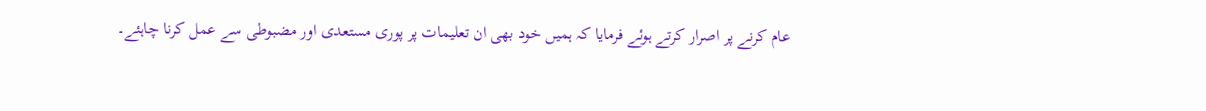عام کرنے پر اصرار کرتے ہوئے فرمایا کہ ہمیں خود بھی ان تعلیمات پر پوری مستعدی اور مضبوطی سے عمل کرنا چاہئے۔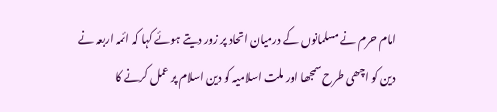امام حرم نے مسلمانوں کے درمیان اتحاد پر زور دیتے ہوئے کہا کہ ائمہ اربعہ نے دین کو اچھی طرح سمجھا اور ملت اسلامیہ کو دین اسلام پر عمل کرنے کا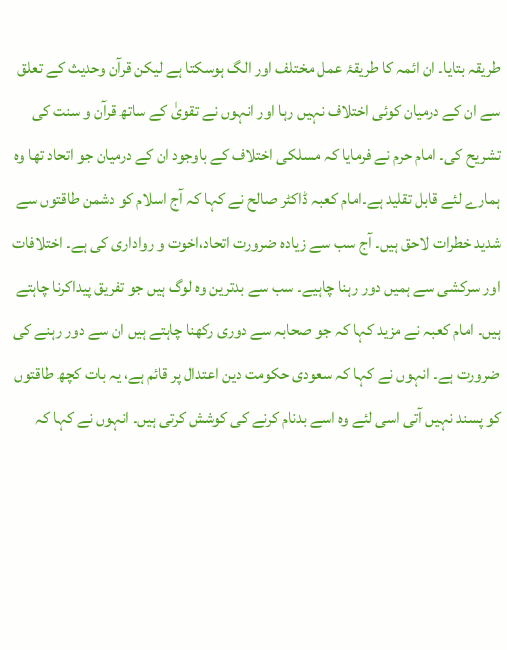طریقہ بتایا۔ ان ائمہ کا طریقۂ عمل مختلف اور الگ ہوسکتا ہے لیکن قرآن وحدیث کے تعلق سے ان کے درمیان کوئی اختلاف نہیں رہا اور انہوں نے تقویٰ کے ساتھ قرآن و سنت کی تشریح کی۔ امام حرم نے فرمایا کہ مسلکی اختلاف کے باوجود ان کے درمیان جو اتحاد تھا وہ ہمارے لئے قابل تقلید ہے۔امام کعبہ ڈاکٹر صالح نے کہا کہ آج اسلام کو دشمن طاقتوں سے شدید خطرات لاحق ہیں۔ آج سب سے زیادہ ضرورت اتحاد،اخوت و رواداری کی ہے۔ اختلافات اور سرکشی سے ہمیں دور رہنا چاہیے۔ سب سے بدترین وہ لوگ ہیں جو تفریق پیداکرنا چاہتے ہیں۔ امام کعبہ نے مزید کہا کہ جو صحابہ سے دوری رکھنا چاہتے ہیں ان سے دور رہنے کی ضرورت ہے۔ انہوں نے کہا کہ سعودی حکومت دین اعتدال پر قائم ہے، یہ بات کچھ طاقتوں کو پسند نہیں آتی اسی لئے وہ اسے بدنام کرنے کی کوشش کرتی ہیں۔ انہوں نے کہا کہ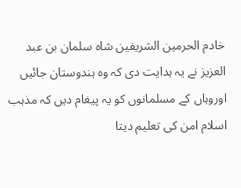خادم الحرمین الشریفین شاہ سلمان بن عبد العزیز نے یہ ہدایت دی کہ وہ ہندوستان جائیں اوروہاں کے مسلمانوں کو یہ پیغام دیں کہ مذہب اسلام امن کی تعلیم دیتا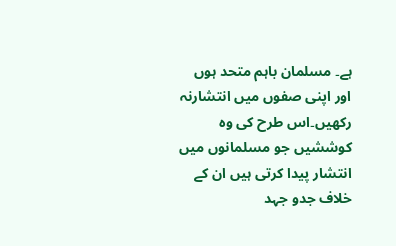ہے۔ مسلمان باہم متحد ہوں اور اپنی صفوں میں انتشارنہ رکھیں۔اس طرح کی وہ کوششیں جو مسلمانوں میں انتشار پیدا کرتی ہیں ان کے خلاف جدو جہد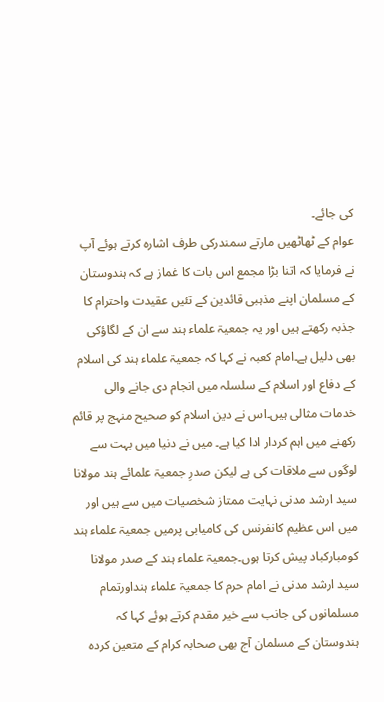کی جائے۔
عوام کے ٹھاٹھیں مارتے سمندرکی طرف اشارہ کرتے ہوئے آپ نے فرمایا کہ اتنا بڑا مجمع اس بات کا غماز ہے کہ ہندوستان کے مسلمان اپنے مذہبی قائدین کے تئیں عقیدت واحترام کا جذبہ رکھتے ہیں اور یہ جمعیۃ علماء ہند سے ان کے لگاؤکی بھی دلیل ہے۔امام کعبہ نے کہا کہ جمعیۃ علماء ہند کی اسلام کے دفاع اور اسلام کے سلسلہ میں انجام دی جانے والی خدمات مثالی ہیں۔اس نے دین اسلام کو صحیح منہج پر قائم رکھنے میں اہم کردار ادا کیا ہے۔ میں نے دنیا میں بہت سے لوگوں سے ملاقات کی ہے لیکن صدرِ جمعیۃ علمائے ہند مولانا سید ارشد مدنی نہایت ممتاز شخصیات میں سے ہیں اور میں اس عظیم کانفرنس کی کامیابی پرمیں جمعیۃ علماء ہند کومبارکباد پیش کرتا ہوں۔جمعیۃ علماء ہند کے صدر مولانا سید ارشد مدنی نے امام حرم کا جمعیۃ علماء ہنداورتمام مسلمانوں کی جانب سے خیر مقدم کرتے ہوئے کہا کہ ہندوستان کے مسلمان آج بھی صحابہ کرام کے متعین کردہ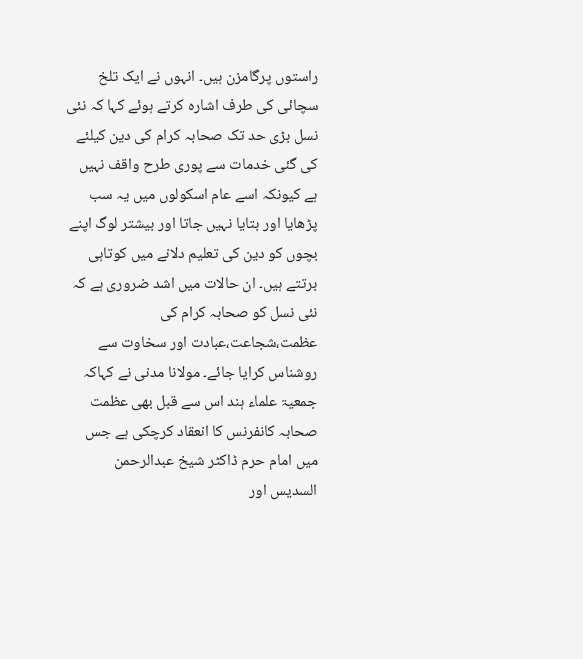راستوں پرگامزن ہیں۔ انہوں نے ایک تلخ سچائی کی طرف اشارہ کرتے ہوئے کہا کہ نئی نسل بڑی حد تک صحابہ کرام کی دین کیلئے کی گئی خدمات سے پوری طرح واقف نہیں ہے کیونکہ اسے عام اسکولوں میں یہ سب پڑھایا اور بتایا نہیں جاتا اور بیشتر لوگ اپنے بچوں کو دین کی تعلیم دلانے میں کوتاہی برتتے ہیں۔ ان حالات میں اشد ضروری ہے کہ نئی نسل کو صحابہ کرام کی عظمت،شجاعت،عبادت اور سخاوت سے روشناس کرایا جائے۔ مولانا مدنی نے کہاکہ جمعیۃ علماء ہند اس سے قبل بھی عظمت صحابہ کانفرنس کا انعقاد کرچکی ہے جس میں امام حرم ڈاکٹر شیخ عبدالرحمن السدیس اور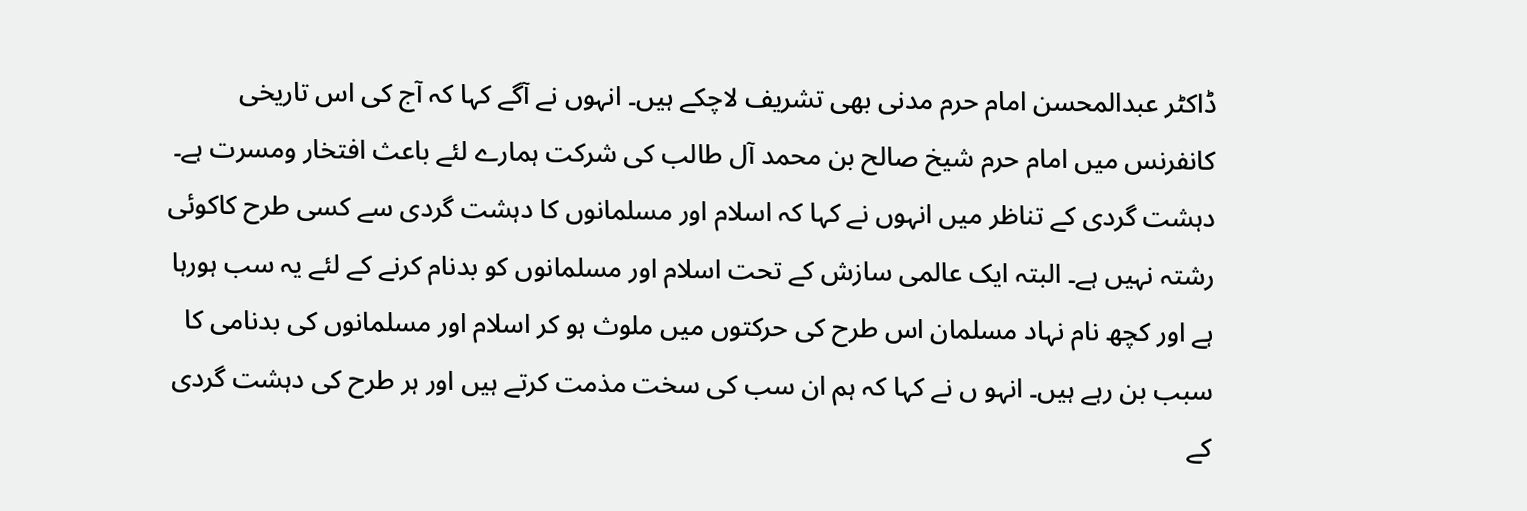ڈاکٹر عبدالمحسن امام حرم مدنی بھی تشریف لاچکے ہیں۔ انہوں نے آگے کہا کہ آج کی اس تاریخی کانفرنس میں امام حرم شیخ صالح بن محمد آل طالب کی شرکت ہمارے لئے باعث افتخار ومسرت ہے۔ دہشت گردی کے تناظر میں انہوں نے کہا کہ اسلام اور مسلمانوں کا دہشت گردی سے کسی طرح کاکوئی رشتہ نہیں ہے۔ البتہ ایک عالمی سازش کے تحت اسلام اور مسلمانوں کو بدنام کرنے کے لئے یہ سب ہورہا ہے اور کچھ نام نہاد مسلمان اس طرح کی حرکتوں میں ملوث ہو کر اسلام اور مسلمانوں کی بدنامی کا سبب بن رہے ہیں۔ انہو ں نے کہا کہ ہم ان سب کی سخت مذمت کرتے ہیں اور ہر طرح کی دہشت گردی کے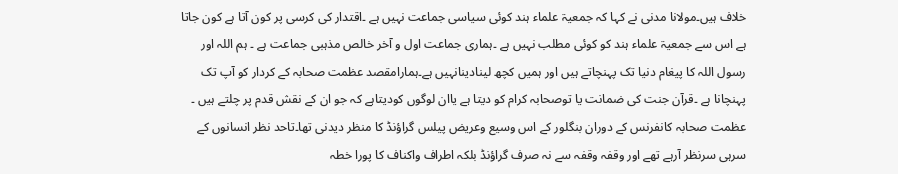خلاف ہیں۔مولانا مدنی نے کہا کہ جمعیۃ علماء ہند کوئی سیاسی جماعت نہیں ہے ۔اقتدار کی کرسی پر کون آتا ہے کون جاتا ہے اس سے جمعیۃ علماء ہند کو کوئی مطلب نہیں ہے ۔ہماری جماعت اول و آخر خالص مذہبی جماعت ہے ۔ ہم اللہ اور رسول اللہ کا پیغام دنیا تک پہنچاتے ہیں اور ہمیں کچھ لینادینانہیں ہے۔ہمارامقصد عظمت صحابہ کے کردار کو آپ تک پہنچانا ہے ۔قرآن جنت کی ضمانت یا توصحابہ کرام کو دیتا ہے یاان لوگوں کودیتاہے کہ جو ان کے نقش قدم پر چلتے ہیں ۔ عظمت صحابہ کانفرنس کے دوران بنگلور کے اس وسیع وعریض پیلس گراؤنڈ کا منظر دیدنی تھا۔تاحد نظر انسانوں کے سرہی سرنظر آرہے تھے اور وقفہ وقفہ سے نہ صرف گراؤنڈ بلکہ اطراف واکناف کا پورا خطہ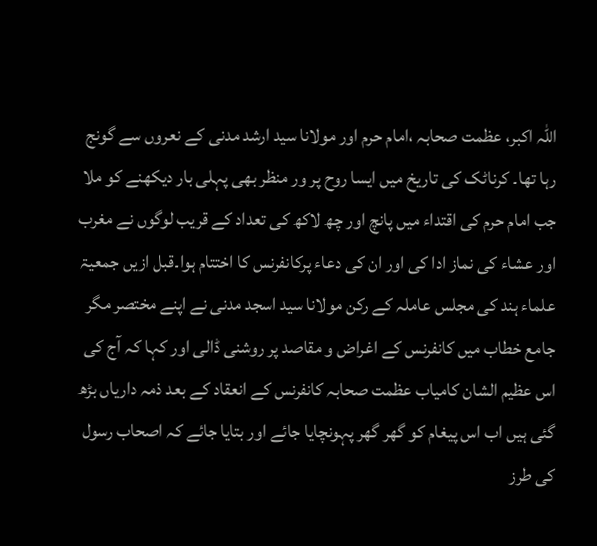اللہ اکبر، عظمت صحابہ ،امام حرم اور مولانا سید ارشد مدنی کے نعروں سے گونج رہا تھا۔ کرناٹک کی تاریخ میں ایسا روح پر ور منظر بھی پہلی بار دیکھنے کو ملا جب امام حرم کی اقتداء میں پانچ اور چھ لاکھ کی تعداد کے قریب لوگوں نے مغرب اور عشاء کی نماز ادا کی اور ان کی دعاء پرکانفرنس کا اختتام ہوا۔قبل ازیں جمعیۃ علماء ہند کی مجلس عاملہ کے رکن مولانا سید اسجد مدنی نے اپنے مختصر مگر جامع خطاب میں کانفرنس کے اغراض و مقاصد پر روشنی ڈالی اور کہا کہ آج کی اس عظیم الشان کامیاب عظمت صحابہ کانفرنس کے انعقاد کے بعد ذمہ داریاں بڑھ گئی ہیں اب اس پیغام کو گھر گھر پہونچایا جائے اور بتایا جائے کہ اصحاب رسول کی طرز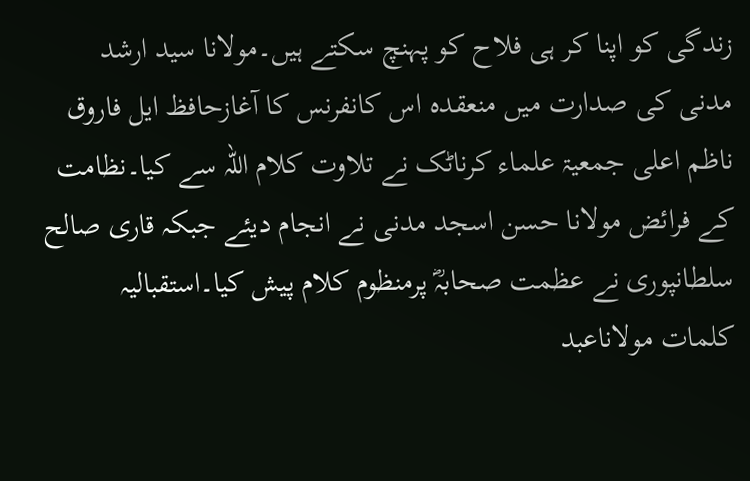زندگی کو اپنا کر ہی فلاح کو پہنچ سکتے ہیں۔مولانا سید ارشد مدنی کی صدارت میں منعقدہ اس کانفرنس کا آغازحافظ ایل فاروق ناظم اعلی جمعیۃ علماء کرناٹک نے تلاوت کلام اللہ سے کیا۔نظامت کے فرائض مولانا حسن اسجد مدنی نے انجام دیئے جبکہ قاری صالح سلطانپوری نے عظمت صحابہؓ پرمنظوم کلام پیش کیا۔استقبالیہ کلمات مولاناعبد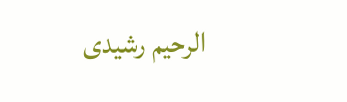الرحیم رشیدی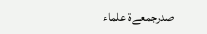صدرجمعےۃ علماء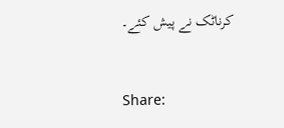کرناٹک نے پیش کئے۔


Share: